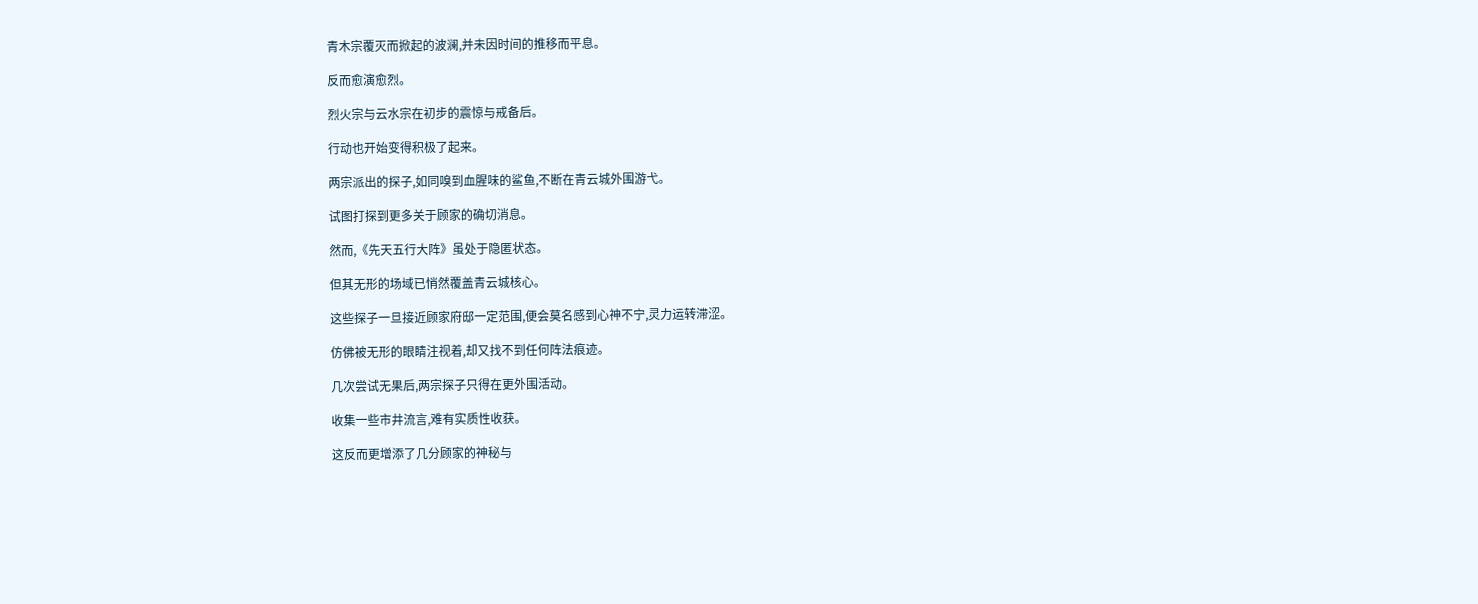青木宗覆灭而掀起的波澜,并未因时间的推移而平息。

反而愈演愈烈。

烈火宗与云水宗在初步的震惊与戒备后。

行动也开始变得积极了起来。

两宗派出的探子,如同嗅到血腥味的鲨鱼,不断在青云城外围游弋。

试图打探到更多关于顾家的确切消息。

然而,《先天五行大阵》虽处于隐匿状态。

但其无形的场域已悄然覆盖青云城核心。

这些探子一旦接近顾家府邸一定范围,便会莫名感到心神不宁,灵力运转滞涩。

仿佛被无形的眼睛注视着,却又找不到任何阵法痕迹。

几次尝试无果后,两宗探子只得在更外围活动。

收集一些市井流言,难有实质性收获。

这反而更增添了几分顾家的神秘与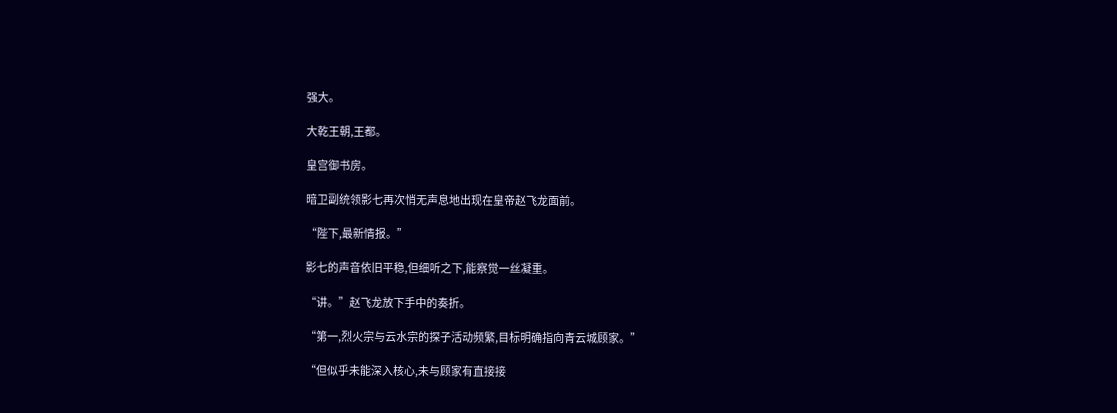强大。

大乾王朝,王都。

皇宫御书房。

暗卫副统领影七再次悄无声息地出现在皇帝赵飞龙面前。

“陛下,最新情报。”

影七的声音依旧平稳,但细听之下,能察觉一丝凝重。

“讲。”赵飞龙放下手中的奏折。

“第一,烈火宗与云水宗的探子活动频繁,目标明确指向青云城顾家。”

“但似乎未能深入核心,未与顾家有直接接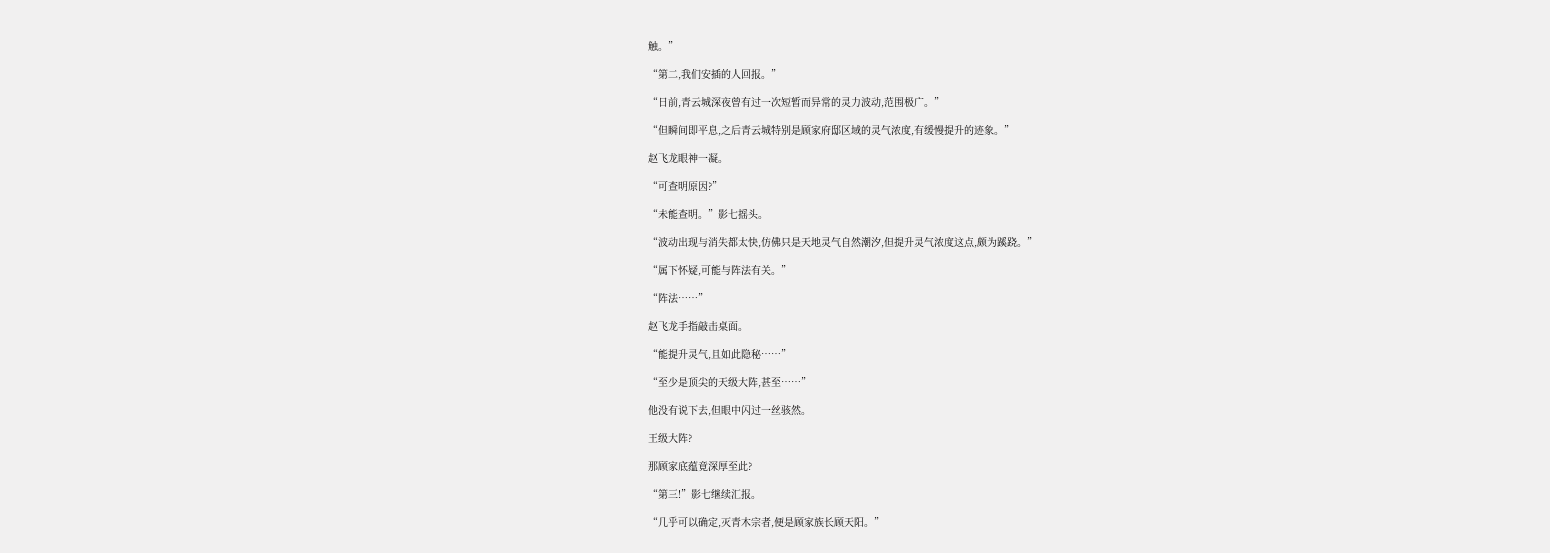触。”

“第二,我们安插的人回报。”

“日前,青云城深夜曾有过一次短暂而异常的灵力波动,范围极广。”

“但瞬间即平息,之后青云城特别是顾家府邸区域的灵气浓度,有缓慢提升的迹象。”

赵飞龙眼神一凝。

“可查明原因?”

“未能查明。”影七摇头。

“波动出现与消失都太快,仿佛只是天地灵气自然潮汐,但提升灵气浓度这点,颇为蹊跷。”

“属下怀疑,可能与阵法有关。”

“阵法……”

赵飞龙手指敲击桌面。

“能提升灵气,且如此隐秘……”

“至少是顶尖的天级大阵,甚至……”

他没有说下去,但眼中闪过一丝骇然。

王级大阵?

那顾家底蕴竟深厚至此?

“第三!”影七继续汇报。

“几乎可以确定,灭青木宗者,便是顾家族长顾天阳。”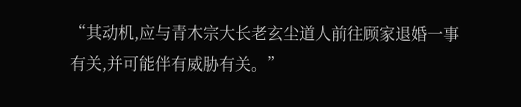“其动机,应与青木宗大长老玄尘道人前往顾家退婚一事有关,并可能伴有威胁有关。”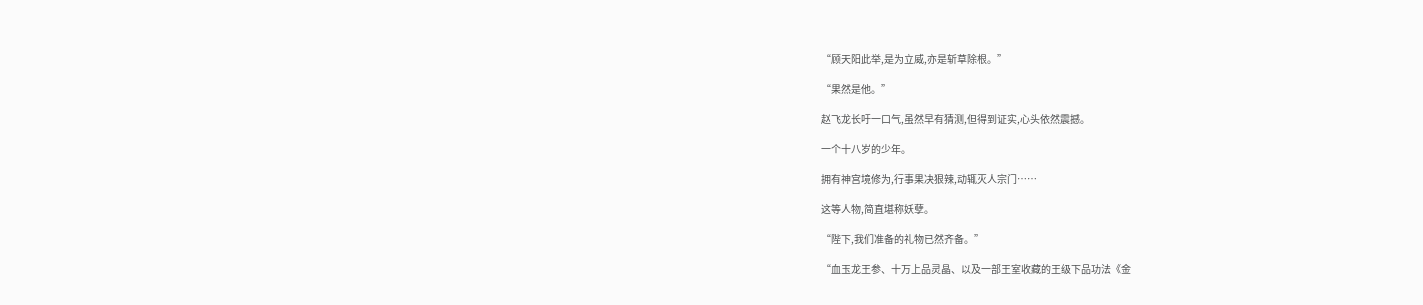“顾天阳此举,是为立威,亦是斩草除根。”

“果然是他。”

赵飞龙长吁一口气,虽然早有猜测,但得到证实,心头依然震撼。

一个十八岁的少年。

拥有神宫境修为,行事果决狠辣,动辄灭人宗门……

这等人物,简直堪称妖孽。

“陛下,我们准备的礼物已然齐备。”

“血玉龙王参、十万上品灵晶、以及一部王室收藏的王级下品功法《金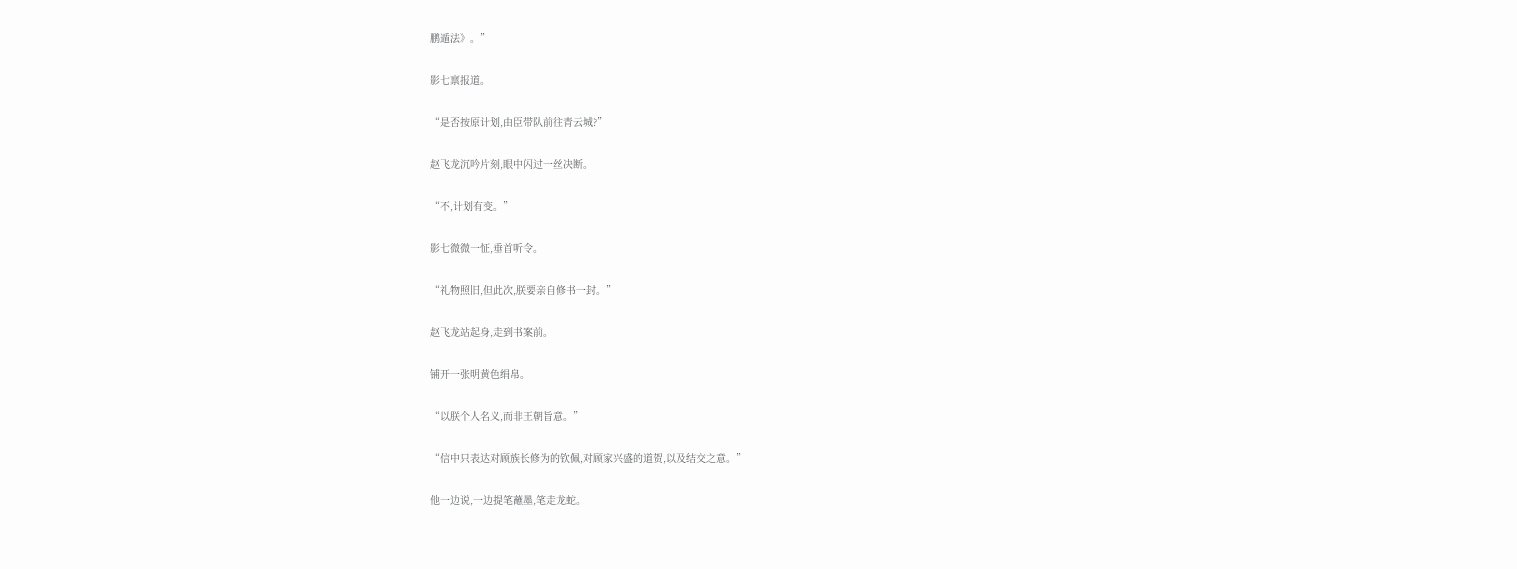鹏遁法》。”

影七禀报道。

“是否按原计划,由臣带队前往青云城?”

赵飞龙沉吟片刻,眼中闪过一丝决断。

“不,计划有变。”

影七微微一怔,垂首听令。

“礼物照旧,但此次,朕要亲自修书一封。”

赵飞龙站起身,走到书案前。

铺开一张明黄色绢帛。

“以朕个人名义,而非王朝旨意。”

“信中只表达对顾族长修为的钦佩,对顾家兴盛的道贺,以及结交之意。”

他一边说,一边提笔蘸墨,笔走龙蛇。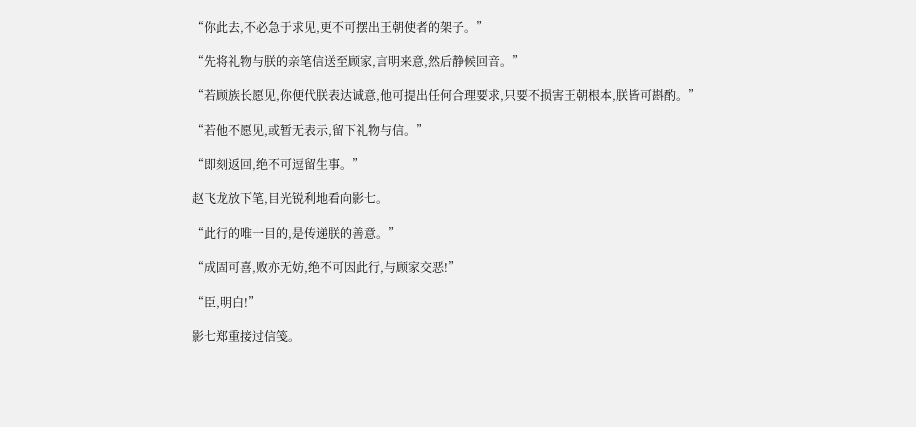“你此去,不必急于求见,更不可摆出王朝使者的架子。”

“先将礼物与朕的亲笔信送至顾家,言明来意,然后静候回音。”

“若顾族长愿见,你便代朕表达诚意,他可提出任何合理要求,只要不损害王朝根本,朕皆可斟酌。”

“若他不愿见,或暂无表示,留下礼物与信。”

“即刻返回,绝不可逗留生事。”

赵飞龙放下笔,目光锐利地看向影七。

“此行的唯一目的,是传递朕的善意。”

“成固可喜,败亦无妨,绝不可因此行,与顾家交恶!”

“臣,明白!”

影七郑重接过信笺。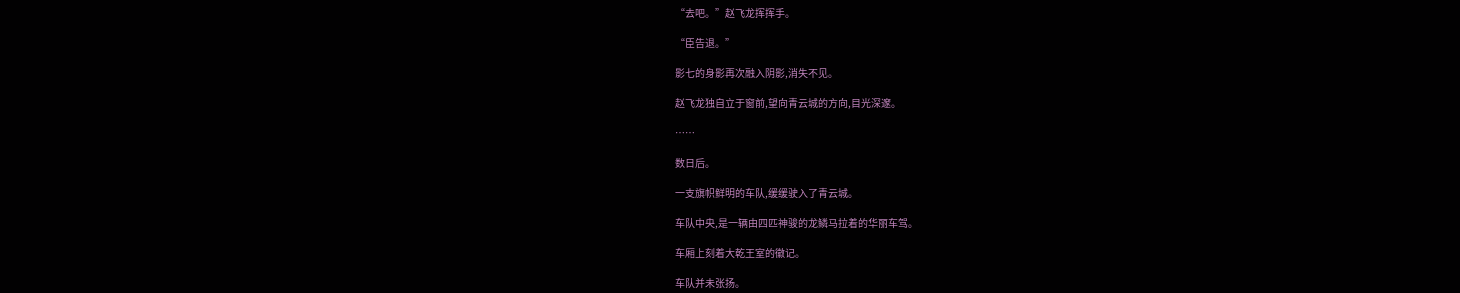“去吧。”赵飞龙挥挥手。

“臣告退。”

影七的身影再次融入阴影,消失不见。

赵飞龙独自立于窗前,望向青云城的方向,目光深邃。

……

数日后。

一支旗帜鲜明的车队,缓缓驶入了青云城。

车队中央,是一辆由四匹神骏的龙鳞马拉着的华丽车驾。

车厢上刻着大乾王室的徽记。

车队并未张扬。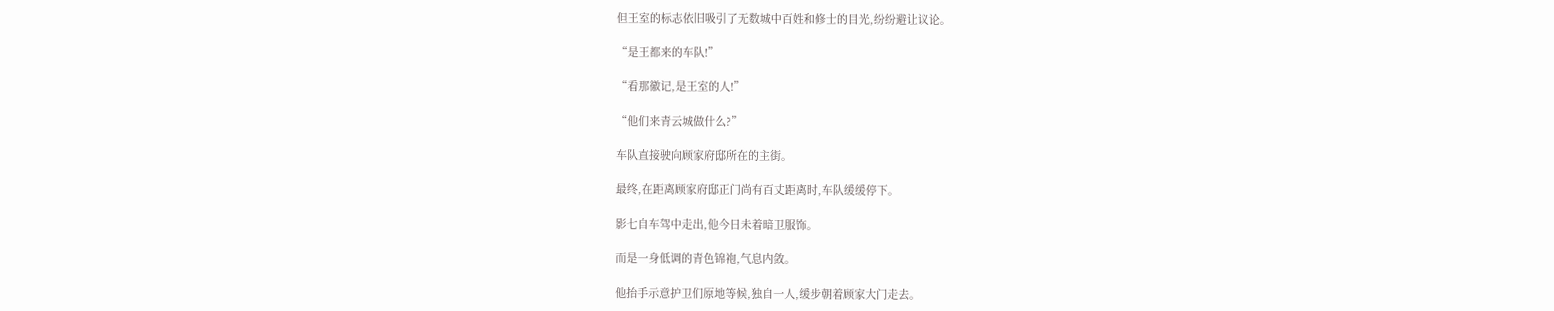但王室的标志依旧吸引了无数城中百姓和修士的目光,纷纷避让议论。

“是王都来的车队!”

“看那徽记,是王室的人!”

“他们来青云城做什么?”

车队直接驶向顾家府邸所在的主街。

最终,在距离顾家府邸正门尚有百丈距离时,车队缓缓停下。

影七自车驾中走出,他今日未着暗卫服饰。

而是一身低调的青色锦袍,气息内敛。

他抬手示意护卫们原地等候,独自一人,缓步朝着顾家大门走去。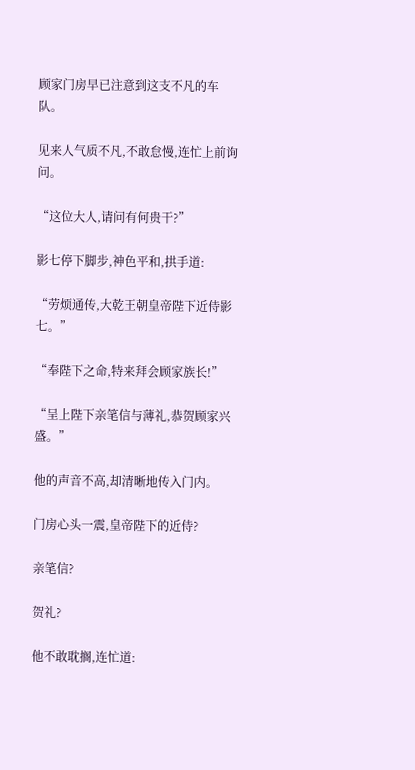顾家门房早已注意到这支不凡的车队。

见来人气质不凡,不敢怠慢,连忙上前询问。

“这位大人,请问有何贵干?”

影七停下脚步,神色平和,拱手道:

“劳烦通传,大乾王朝皇帝陛下近侍影七。”

“奉陛下之命,特来拜会顾家族长!”

“呈上陛下亲笔信与薄礼,恭贺顾家兴盛。”

他的声音不高,却清晰地传入门内。

门房心头一震,皇帝陛下的近侍?

亲笔信?

贺礼?

他不敢耽搁,连忙道: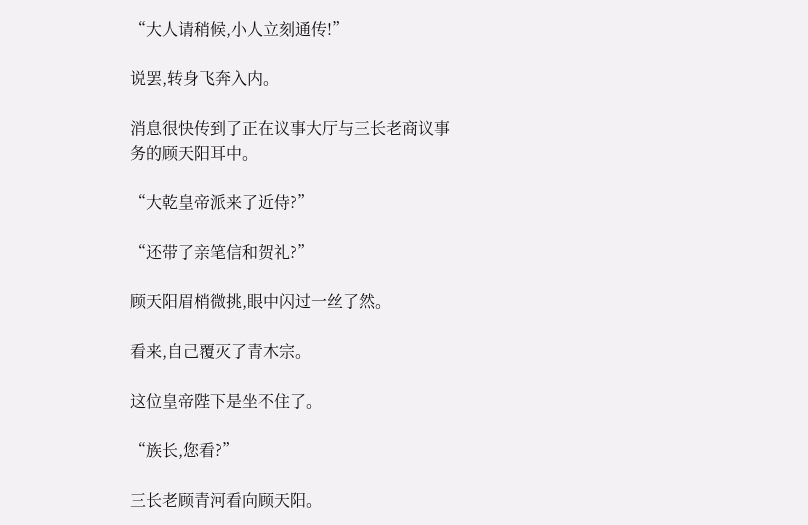“大人请稍候,小人立刻通传!”

说罢,转身飞奔入内。

消息很快传到了正在议事大厅与三长老商议事务的顾天阳耳中。

“大乾皇帝派来了近侍?”

“还带了亲笔信和贺礼?”

顾天阳眉梢微挑,眼中闪过一丝了然。

看来,自己覆灭了青木宗。

这位皇帝陛下是坐不住了。

“族长,您看?”

三长老顾青河看向顾天阳。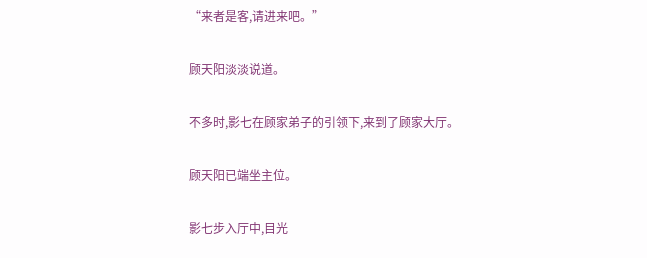“来者是客,请进来吧。”

顾天阳淡淡说道。

不多时,影七在顾家弟子的引领下,来到了顾家大厅。

顾天阳已端坐主位。

影七步入厅中,目光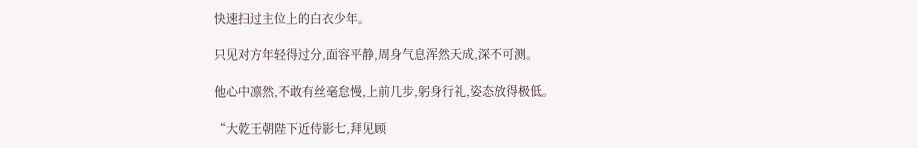快速扫过主位上的白衣少年。

只见对方年轻得过分,面容平静,周身气息浑然天成,深不可测。

他心中凛然,不敢有丝毫怠慢,上前几步,躬身行礼,姿态放得极低。

“大乾王朝陛下近侍影七,拜见顾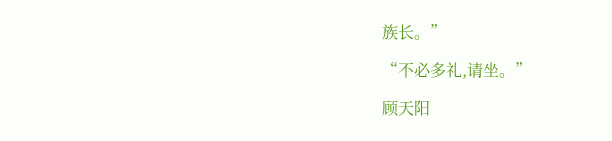族长。”

“不必多礼,请坐。”

顾天阳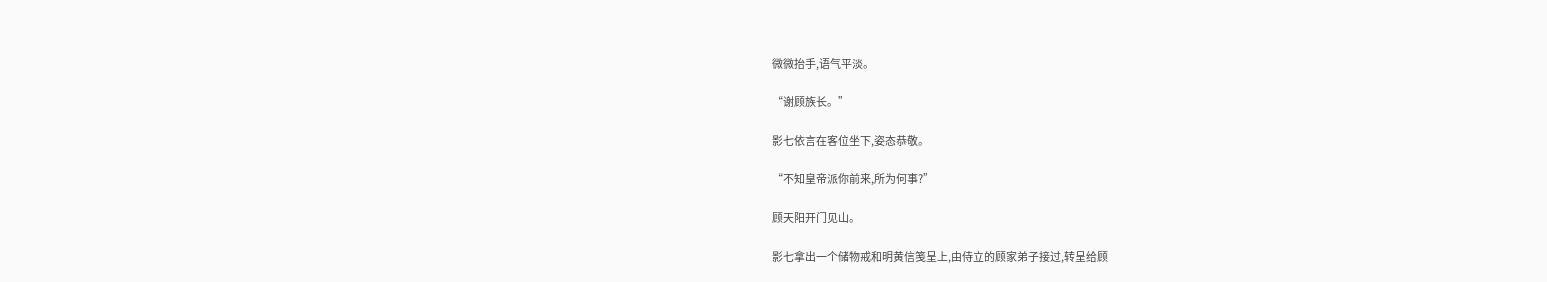微微抬手,语气平淡。

“谢顾族长。”

影七依言在客位坐下,姿态恭敬。

“不知皇帝派你前来,所为何事?”

顾天阳开门见山。

影七拿出一个储物戒和明黄信笺呈上,由侍立的顾家弟子接过,转呈给顾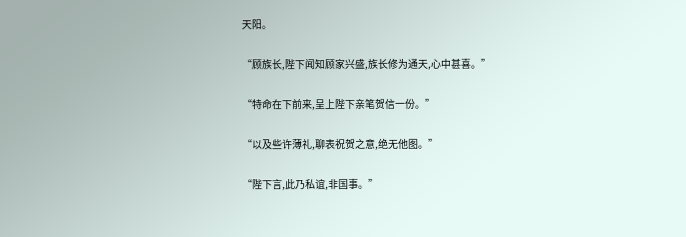天阳。

“顾族长,陛下闻知顾家兴盛,族长修为通天,心中甚喜。”

“特命在下前来,呈上陛下亲笔贺信一份。”

“以及些许薄礼,聊表祝贺之意,绝无他图。”

“陛下言,此乃私谊,非国事。”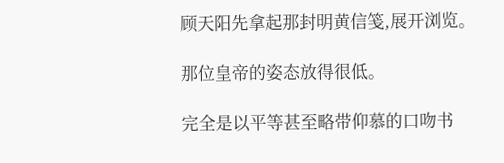顾天阳先拿起那封明黄信笺,展开浏览。

那位皇帝的姿态放得很低。

完全是以平等甚至略带仰慕的口吻书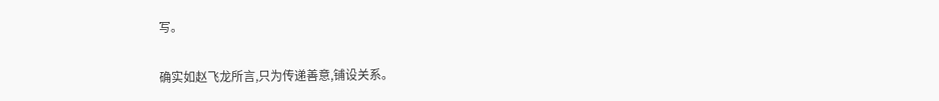写。

确实如赵飞龙所言,只为传递善意,铺设关系。